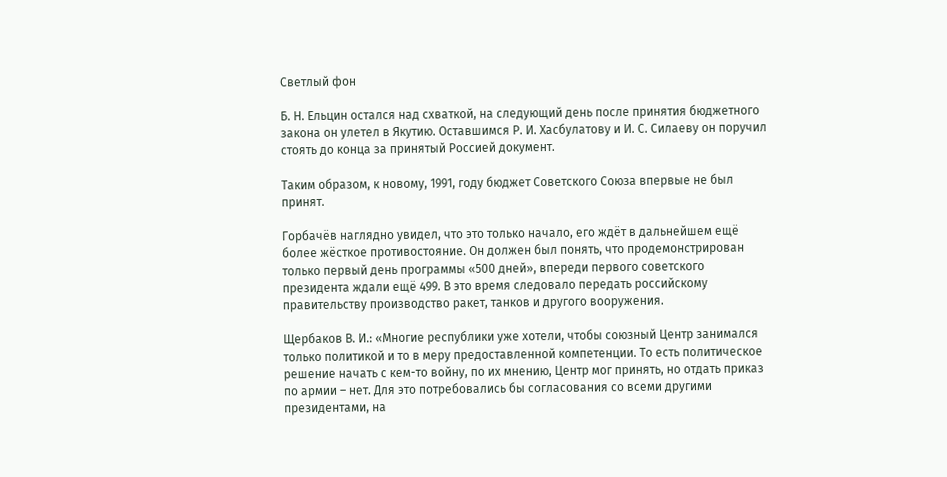Светлый фон

Б. Н. Ельцин остался над схваткой, на следующий день после принятия бюджетного закона он улетел в Якутию. Оставшимся Р. И. Хасбулатову и И. С. Силаеву он поручил стоять до конца за принятый Россией документ.

Таким образом, к новому, 1991, году бюджет Советского Союза впервые не был принят.

Горбачёв наглядно увидел, что это только начало, его ждёт в дальнейшем ещё более жёсткое противостояние. Он должен был понять, что продемонстрирован только первый день программы «500 дней», впереди первого советского президента ждали ещё 499. В это время следовало передать российскому правительству производство ракет, танков и другого вооружения.

Щербаков В. И.: «Многие республики уже хотели, чтобы союзный Центр занимался только политикой и то в меру предоставленной компетенции. То есть политическое решение начать с кем-то войну, по их мнению, Центр мог принять, но отдать приказ по армии – нет. Для это потребовались бы согласования со всеми другими президентами, на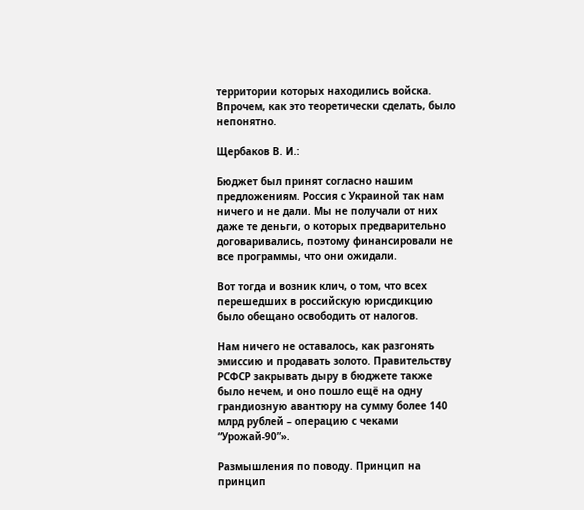территории которых находились войска. Впрочем, как это теоретически сделать, было непонятно.

Щербаков В. И.:

Бюджет был принят согласно нашим предложениям. Россия с Украиной так нам ничего и не дали. Мы не получали от них даже те деньги, о которых предварительно договаривались, поэтому финансировали не все программы, что они ожидали.

Вот тогда и возник клич, о том, что всех перешедших в российскую юрисдикцию было обещано освободить от налогов.

Нам ничего не оставалось, как разгонять эмиссию и продавать золото. Правительству РСФСР закрывать дыру в бюджете также было нечем, и оно пошло ещё на одну грандиозную авантюру на сумму более 140 млрд рублей – операцию с чеками “Урожай-90”».

Размышления по поводу. Принцип на принцип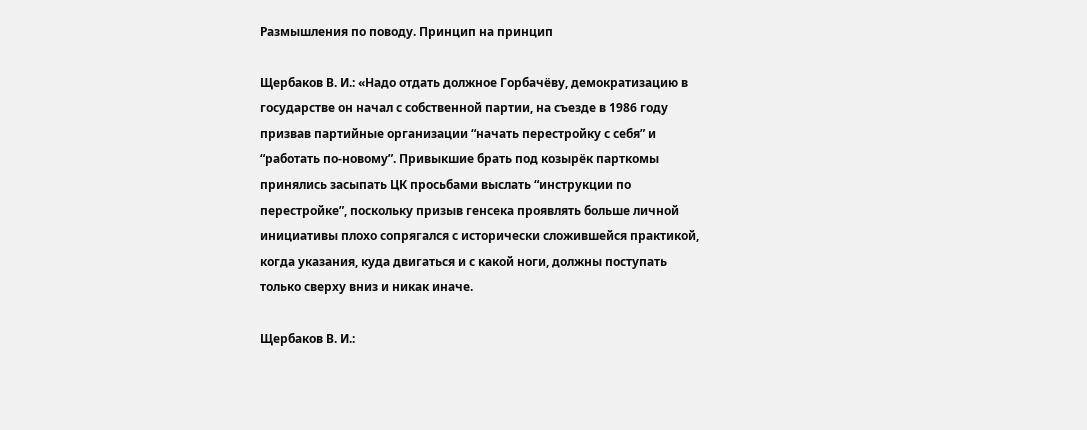Размышления по поводу. Принцип на принцип

Щербаков В. И.: «Надо отдать должное Горбачёву, демократизацию в государстве он начал с собственной партии, на съезде в 1986 году призвав партийные организации “начать перестройку с себя” и “работать по-новому”. Привыкшие брать под козырёк парткомы принялись засыпать ЦК просьбами выслать “инструкции по перестройке”, поскольку призыв генсека проявлять больше личной инициативы плохо сопрягался с исторически сложившейся практикой, когда указания, куда двигаться и с какой ноги, должны поступать только сверху вниз и никак иначе.

Щербаков В. И.: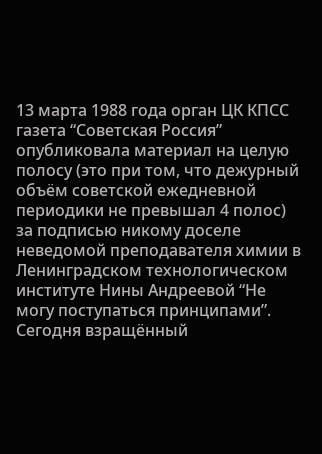13 марта 1988 года орган ЦК КПСС газета “Советская Россия” опубликовала материал на целую полосу (это при том, что дежурный объём советской ежедневной периодики не превышал 4 полос) за подписью никому доселе неведомой преподавателя химии в Ленинградском технологическом институте Нины Андреевой “Не могу поступаться принципами”. Сегодня взращённый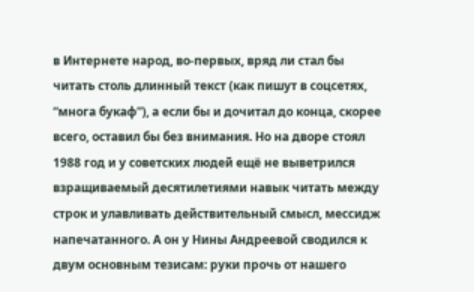в Интернете народ, во-первых, вряд ли стал бы читать столь длинный текст (как пишут в соцсетях, “многа букаф”), а если бы и дочитал до конца, скорее всего, оставил бы без внимания. Но на дворе стоял 1988 год и у советских людей ещё не выветрился взращиваемый десятилетиями навык читать между строк и улавливать действительный смысл, мессидж напечатанного. А он у Нины Андреевой сводился к двум основным тезисам: руки прочь от нашего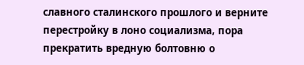славного сталинского прошлого и верните перестройку в лоно социализма, пора прекратить вредную болтовню о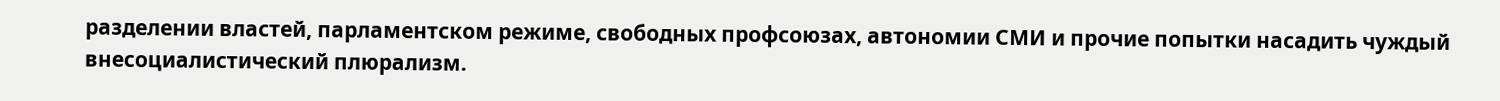разделении властей, парламентском режиме, свободных профсоюзах, автономии СМИ и прочие попытки насадить чуждый внесоциалистический плюрализм.